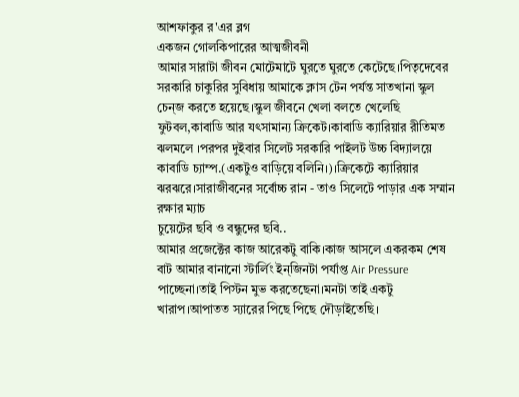আশফাকুর র'এর ব্লগ
একজন গোলকিপারের আত্মজীবনী
আমার সারাটা জীবন মোটেমাটে ঘুরতে ঘুরতে কেটেছে।পিতৃদেবের সরকারি চাকুরির সুবিধায় আমাকে ক্লাস টেন পর্যন্ত সাতখানা স্কুল চেন্জ করতে হয়েছে।স্কুল জীবনে খেলা বলতে খেলেছি ফুটবল,কাবাডি আর যৎসামান্য ক্রিকেট।কাবাডি ক্যারিয়ার রীতিমত ঝলমলে ।পরপর দুইবার সিলেট সরকারি পাইলট উচ্চ বিদ্যালয়ে কাবাডি চ্যাম্প.(একটুও বাড়িয়ে বলিনি।)।ক্রিকেটে ক্যারিয়ার ঝরঝরে।সারাজীবনের সর্বোচ্চ রান - তাও সিলেটে পাড়ার এক সম্মান রক্ষার ম্যাচ
চুয়েটের ছবি ও বন্ধুদের ছবি..
আমার প্রজেক্টের কাজ আরেকটু বাকি।কাজ আসলে একরকম শেষ বাট আমার বানানো স্টার্লিং ইন্জিনটা পর্যাপ্ত Air Pressure পাচ্ছেনা।তাই পিস্টন মুভ করতেছেনা।মনটা তাই একটু খারাপ।আপাতত স্যারের পিছে পিছে দৌড়াইতেছি।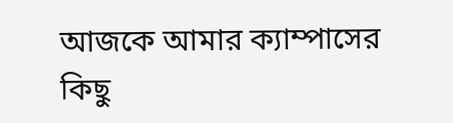আজকে আমার ক্যাম্পাসের কিছু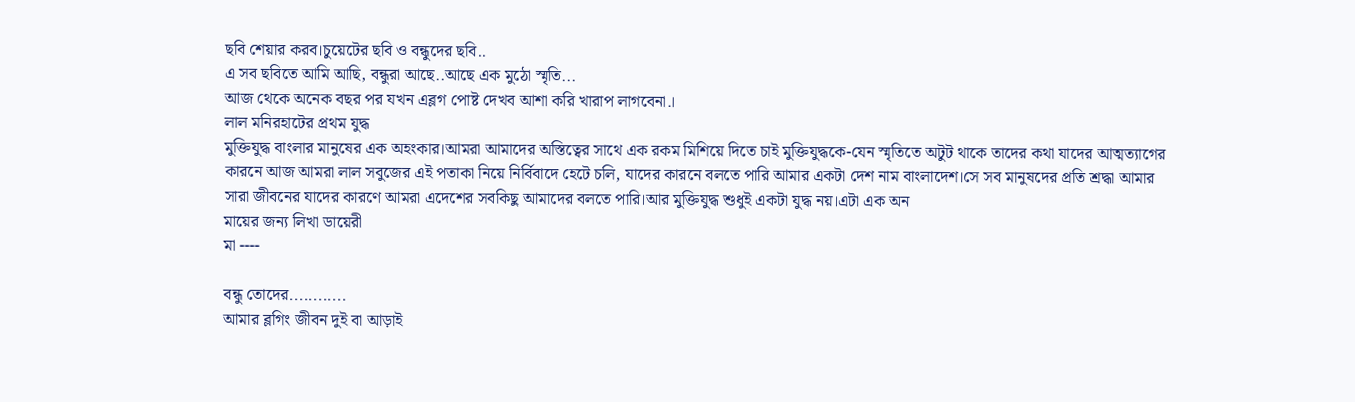ছবি শেয়ার করব।চুয়েটের ছবি ও বন্ধুদের ছবি..
এ সব ছবিতে আমি আছি, বন্ধুরা আছে..আছে এক মুঠো স্মৃতি...
আজ থেকে অনেক বছর পর যখন এব্লগ পোষ্ট দেখব আশা করি খারাপ লাগবেনা.।
লাল মনিরহাটের প্রথম যুদ্ধ
মুক্তিযুদ্ধ বাংলার মানুষের এক অহংকার।আমরা আমাদের অস্তিত্বের সাথে এক রকম মিশিয়ে দিতে চাই মুক্তিযুদ্ধকে-যেন স্মৃতিতে অটুট থাকে তাদের কথা যাদের আত্মত্যাগের কারনে আজ আমরা লাল সবুজের এই পতাকা নিয়ে নির্বিবাদে হেটে চলি, যাদের কারনে বলতে পারি আমার একটা দেশ নাম বাংলাদেশ।সে সব মানুষদের প্রতি শ্রদ্ধা আমার সারা জীবনের যাদের কারণে আমরা এদেশের সবকিছু আমাদের বলতে পারি।আর মুক্তিযুদ্ধ শুধুই একটা যুদ্ধ নয়।এটা এক অন
মায়ের জন্য লিখা ডায়েরী
মা ----

বন্ধু তোদের............
আমার ব্লগিং জীবন দুই বা আড়াই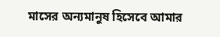মাসের অন্যমানুষ হিসেবে আমার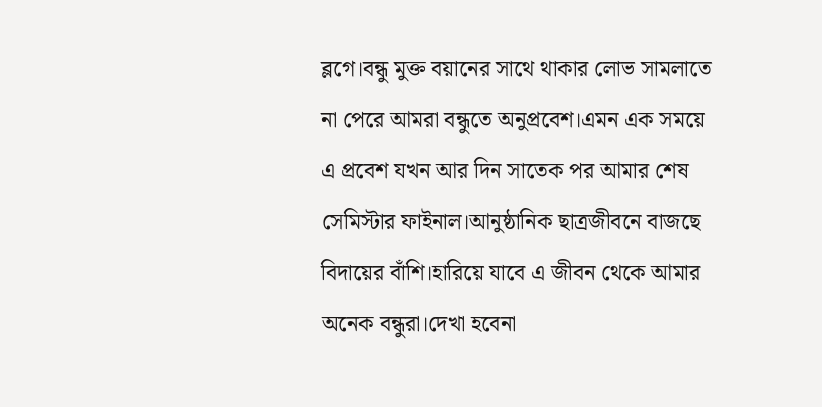ব্লগে।বন্ধু মুক্ত বয়ানের সাথে থাকার লোভ সামলাতে না পেরে আমরা বন্ধুতে অনুপ্রবেশ।এমন এক সময়ে এ প্রবেশ যখন আর দিন সাতেক পর আমার শেষ সেমিস্টার ফাইনাল।আনুষ্ঠানিক ছাত্রজীবনে বাজছে বিদায়ের বাঁশি।হারিয়ে যাবে এ জীবন থেকে আমার অনেক বন্ধুরা।দেখা হবেনা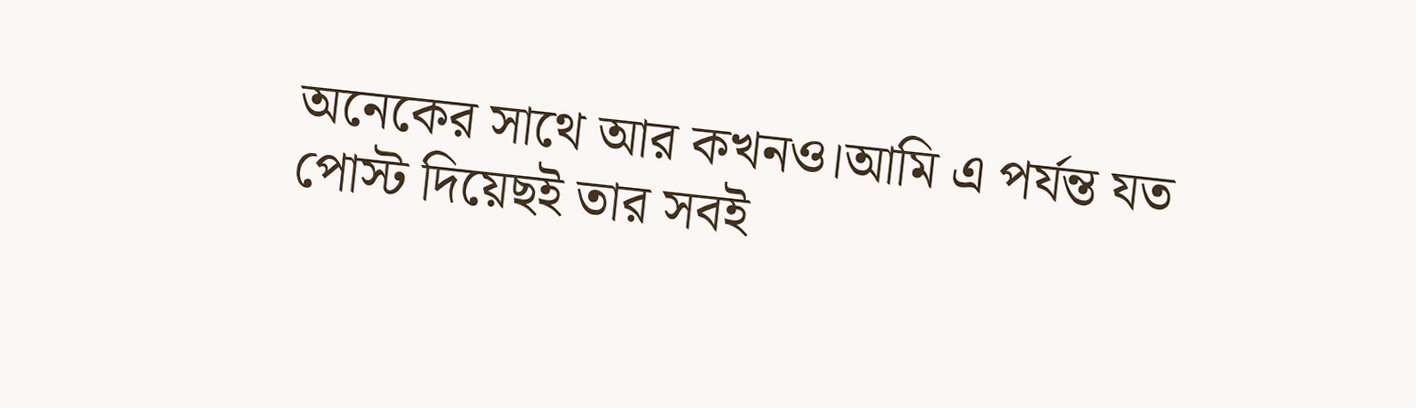অনেকের সাথে আর কখনও।আমি এ পর্যন্ত যত পোস্ট দিয়েছই তার সবই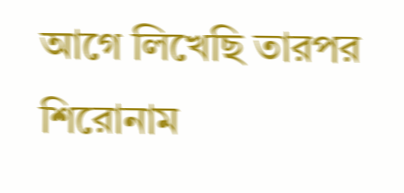আগে লিখেছি তারপর শিরোনাম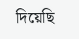দিয়েছি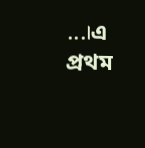...।এ প্রথম